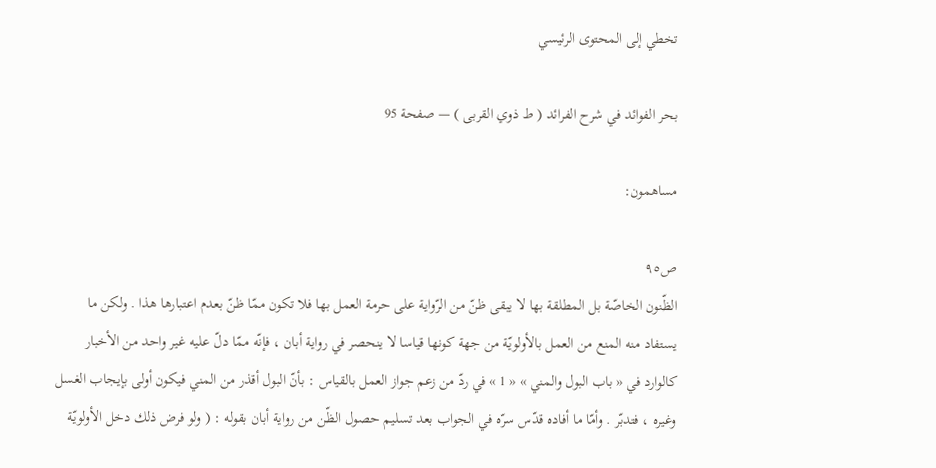تخطي إلى المحتوى الرئيسي

بحر الفوائد في شرح الفرائد ( ط ذوي القربى ) — صفحة 95

مساهمون:

ص٩٥
الظّنون الخاصّة بل المطلقة بها لا يبقى ظنّ من الرّواية على حرمة العمل بها فلا تكون ممّا ظنّ بعدم اعتبارها هذا . ولكن ما يستفاد منه المنع من العمل بالأولويّة من جهة كونها قياسا لا ينحصر في رواية أبان ، فإنّه ممّا دلّ عليه غير واحد من الأخبار كالوارد في « باب البول والمني » « 1 » في ردّ من زعم جواز العمل بالقياس : بأنّ البول أقذر من المني فيكون أولى بإيجاب الغسل وغيره ، فتدبّر . وأمّا ما أفاده قدّس سرّه في الجواب بعد تسليم حصول الظّن من رواية أبان بقوله : ( ولو فرض ذلك دخل الأولويّة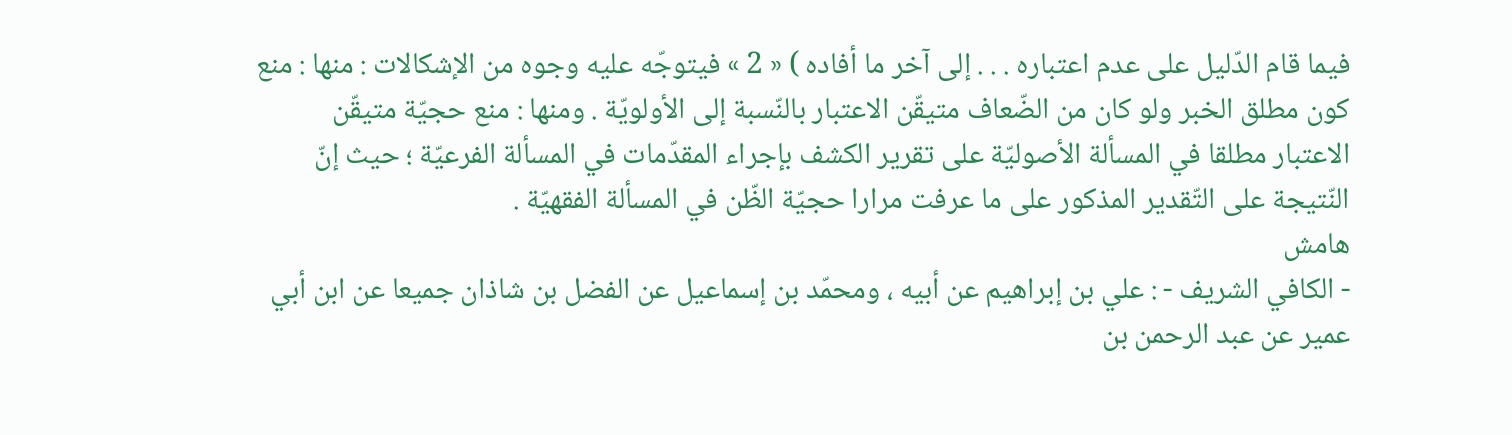فيما قام الدّليل على عدم اعتباره . . . إلى آخر ما أفاده ) « 2 » فيتوجّه عليه وجوه من الإشكالات : منها : منع كون مطلق الخبر ولو كان من الضّعاف متيقّن الاعتبار بالنّسبة إلى الأولويّة . ومنها : منع حجيّة متيقّن الاعتبار مطلقا في المسألة الأصوليّة على تقرير الكشف بإجراء المقدّمات في المسألة الفرعيّة ؛ حيث إنّ النّتيجة على التّقدير المذكور على ما عرفت مرارا حجيّة الظّن في المسألة الفقهيّة .
هامش
- الكافي الشريف - : علي بن إبراهيم عن أبيه ، ومحمّد بن إسماعيل عن الفضل بن شاذان جميعا عن ابن أبي عمير عن عبد الرحمن بن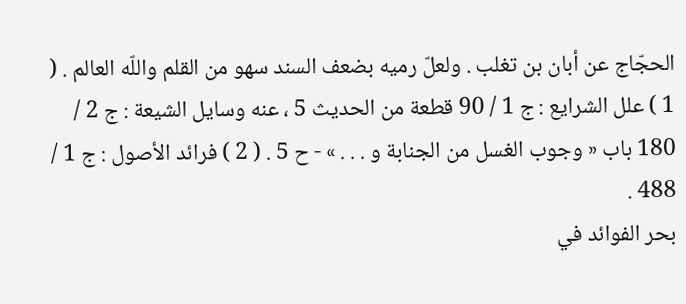الحجّاج عن أبان بن تغلب . ولعلّ رميه بضعف السند سهو من القلم واللّه العالم . ( 1 ) علل الشرايع : ج 1 / 90 قطعة من الحديث 5 ، عنه وسايل الشيعة : ج 2 / 180 باب « وجوب الغسل من الجنابة و . . . » - ح 5 . ( 2 ) فرائد الأصول : ج 1 / 488 .
بحر الفوائد في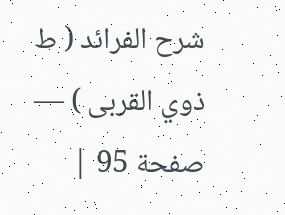شرح الفرائد ( ط ذوي القربى ) — صفحة 95 |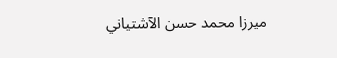ميرزا محمد حسن الآشتياني